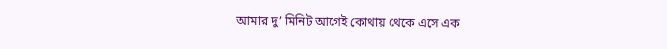আমার দু’ মিনিট আগেই কোথায় থেকে এসে এক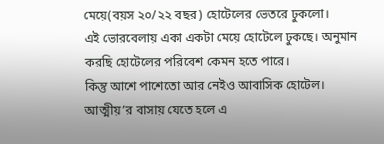মেয়ে(বয়স ২০/২২ বছর) হোটেলের ভেতরে ঢুকলো।
এই ভোরবেলায় একা একটা মেয়ে হোটেলে ঢুকছে। অনুমান করছি হোটেলের পরিবেশ কেমন হতে পারে।
কিন্তু আশে পাশেতো আর নেইও আবাসিক হোটেল। আত্মীয়’র বাসায় যেতে হলে এ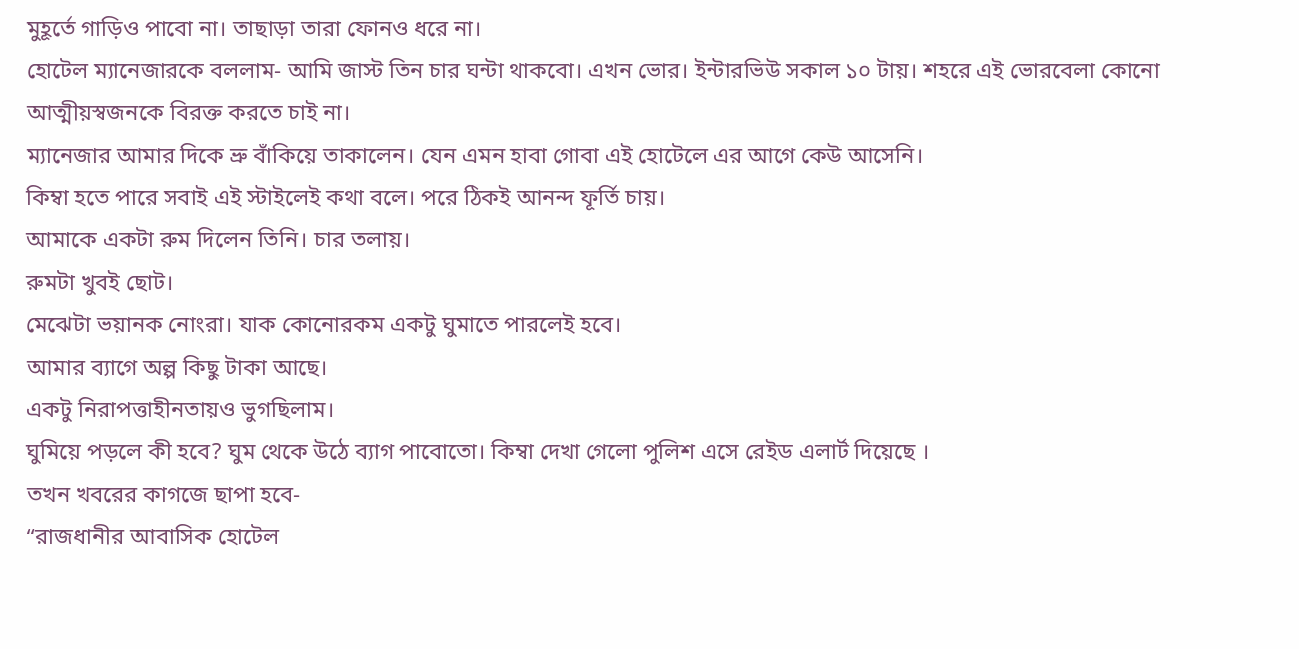মুহূর্তে গাড়িও পাবো না। তাছাড়া তারা ফোনও ধরে না।
হোটেল ম্যানেজারকে বললাম- আমি জাস্ট তিন চার ঘন্টা থাকবো। এখন ভোর। ইন্টারভিউ সকাল ১০ টায়। শহরে এই ভোরবেলা কোনো আত্মীয়স্বজনকে বিরক্ত করতে চাই না।
ম্যানেজার আমার দিকে ভ্রু বাঁকিয়ে তাকালেন। যেন এমন হাবা গোবা এই হোটেলে এর আগে কেউ আসেনি।
কিম্বা হতে পারে সবাই এই স্টাইলেই কথা বলে। পরে ঠিকই আনন্দ ফূর্তি চায়।
আমাকে একটা রুম দিলেন তিনি। চার তলায়।
রুমটা খুবই ছোট।
মেঝেটা ভয়ানক নোংরা। যাক কোনোরকম একটু ঘুমাতে পারলেই হবে।
আমার ব্যাগে অল্প কিছু টাকা আছে।
একটু নিরাপত্তাহীনতায়ও ভুগছিলাম।
ঘুমিয়ে পড়লে কী হবে? ঘুম থেকে উঠে ব্যাগ পাবোতো। কিম্বা দেখা গেলো পুলিশ এসে রেইড এলার্ট দিয়েছে ।
তখন খবরের কাগজে ছাপা হবে-
“রাজধানীর আবাসিক হোটেল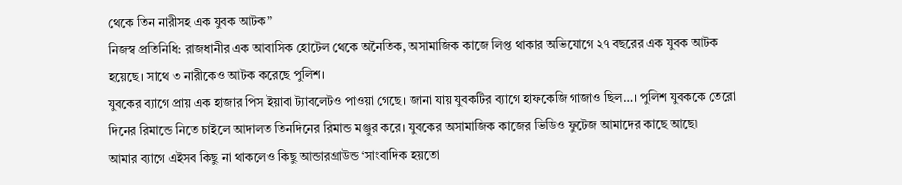থেকে তিন নারীসহ এক যুবক আটক”
নিজস্ব প্রতিনিধি: রাজধানীর এক আবাসিক হোটেল থেকে অনৈতিক, অসামাজিক কাজে লিপ্ত থাকার অভিযোগে ২৭ বছরের এক যুবক আটক হয়েছে। সাথে ৩ নারীকেও আটক করেছে পুলিশ।
যুবকের ব্যাগে প্রায় এক হাজার পিস ইয়াবা ট্যাবলেটও পাওয়া গেছে। জানা যায় যুবকটির ব্যাগে হাফকেজি গাজাও ছিল…। পুলিশ যুবককে তেরো দিনের রিমান্ডে নিতে চাইলে আদালত তিনদিনের রিমান্ড মঞ্জুর করে। যুবকের অসামাজিক কাজের ভিডিও ফুটেজ আমাদের কাছে আছে৷
আমার ব্যাগে এইসব কিছু না থাকলেও কিছু আন্ডারগ্রাউন্ড ‘সাংবাদিক হয়তো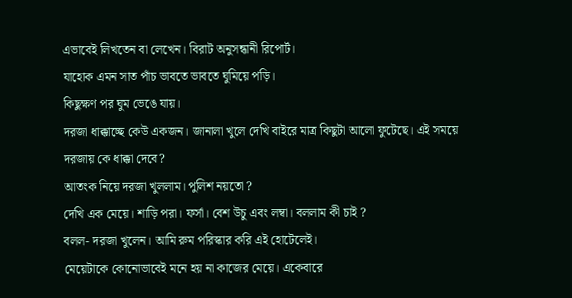এভাবেই লিখতেন বা লেখেন। বিরাট অনুসন্ধানী রিপোর্ট।
যাহোক এমন সাত পাঁচ ভাবতে ভাবতে ঘুমিয়ে পড়ি।
কিছুক্ষণ পর ঘুম ভেঙে যায়।
দরজা ধাক্কাচ্ছে কেউ একজন। জানালা খুলে দেখি বাইরে মাত্র কিছুটা আলো ফুটেছে। এই সময়ে দরজায় কে ধাক্কা দেবে?
আতংক নিয়ে দরজা খুললাম। পুলিশ নয়তো ?
দেখি এক মেয়ে। শাড়ি পরা। ফর্সা। বেশ উচু এবং লম্বা। বললাম কী চাই ?
বলল- দরজা খুলেন। আমি রুম পরিস্কার করি এই হোটেলেই।
মেয়েটাকে কোনোভাবেই মনে হয় না কাজের মেয়ে। একেবারে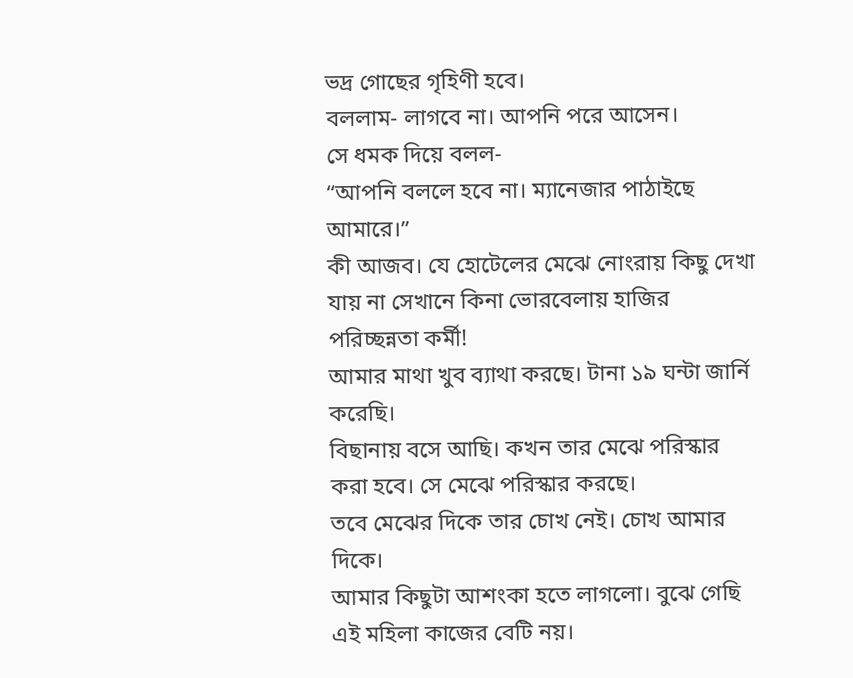ভদ্র গোছের গৃহিণী হবে।
বললাম- লাগবে না। আপনি পরে আসেন।
সে ধমক দিয়ে বলল-
“আপনি বললে হবে না। ম্যানেজার পাঠাইছে আমারে।”
কী আজব। যে হোটেলের মেঝে নোংরায় কিছু দেখা যায় না সেখানে কিনা ভোরবেলায় হাজির পরিচ্ছন্নতা কর্মী!
আমার মাথা খুব ব্যাথা করছে। টানা ১৯ ঘন্টা জার্নি করেছি।
বিছানায় বসে আছি। কখন তার মেঝে পরিস্কার করা হবে। সে মেঝে পরিস্কার করছে।
তবে মেঝের দিকে তার চোখ নেই। চোখ আমার দিকে।
আমার কিছুটা আশংকা হতে লাগলো। বুঝে গেছি এই মহিলা কাজের বেটি নয়।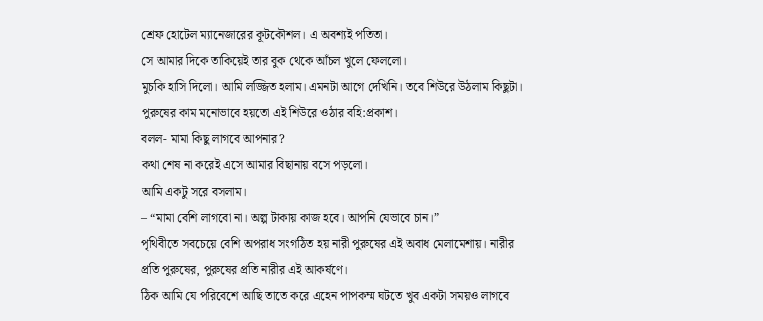শ্রেফ হোটেল ম্যানেজারের কূটকৌশল। এ অবশ্যই পতিতা।
সে আমার দিকে তাকিয়েই তার বুক থেকে আঁচল খুলে ফেললো।
মুচকি হাসি দিলো। আমি লজ্জিত হলাম। এমনটা আগে দেখিনি। তবে শিউরে উঠলাম কিছুটা।
পুরুষের কাম মনোভাবে হয়তো এই শিউরে ওঠার বহি:প্রকাশ।
বলল- মামা কিছু লাগবে আপনার?
কথা শেষ না করেই এসে আমার বিছানায় বসে পড়লো।
আমি একটু সরে বসলাম।
– “মামা বেশি লাগবো না। অল্প টাকায় কাজ হবে। আপনি যেভাবে চান।”
পৃথিবীতে সবচেয়ে বেশি অপরাধ সংগঠিত হয় নারী পুরুষের এই অবাধ মেলামেশায়। নারীর প্রতি পুরুষের, পুরুষের প্রতি নারীর এই আকর্ষণে।
ঠিক আমি যে পরিবেশে আছি তাতে করে এহেন পাপকম্ম ঘটতে খুব একটা সময়ও লাগবে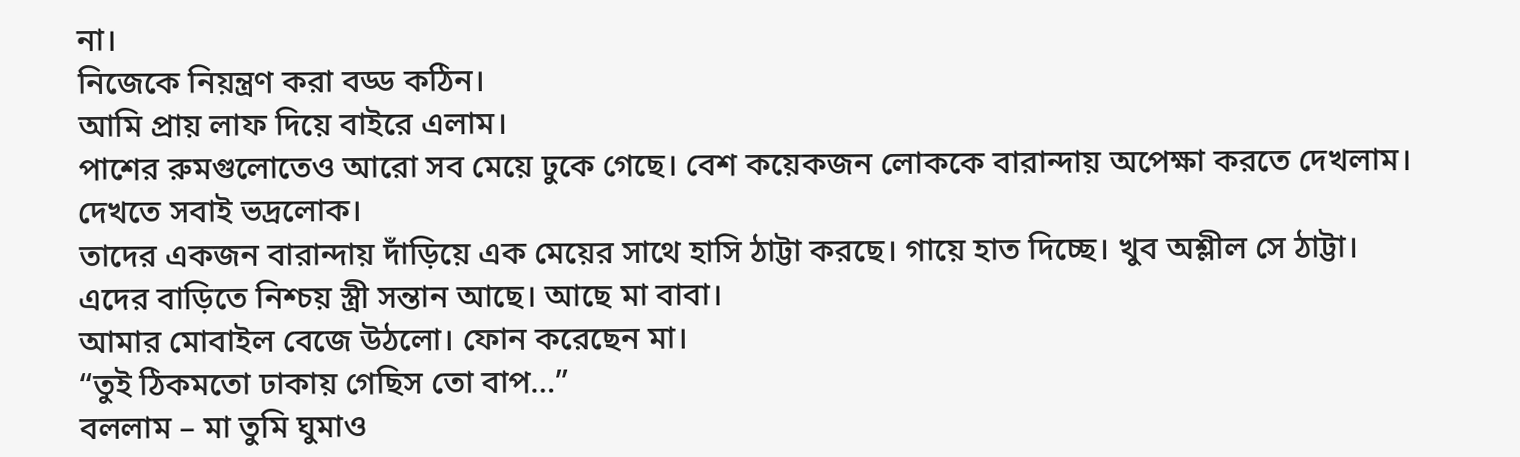না।
নিজেকে নিয়ন্ত্রণ করা বড্ড কঠিন।
আমি প্রায় লাফ দিয়ে বাইরে এলাম।
পাশের রুমগুলোতেও আরো সব মেয়ে ঢুকে গেছে। বেশ কয়েকজন লোককে বারান্দায় অপেক্ষা করতে দেখলাম।
দেখতে সবাই ভদ্রলোক।
তাদের একজন বারান্দায় দাঁড়িয়ে এক মেয়ের সাথে হাসি ঠাট্টা করছে। গায়ে হাত দিচ্ছে। খুব অশ্লীল সে ঠাট্টা।
এদের বাড়িতে নিশ্চয় স্ত্রী সন্তান আছে। আছে মা বাবা।
আমার মোবাইল বেজে উঠলো। ফোন করেছেন মা।
“তুই ঠিকমতো ঢাকায় গেছিস তো বাপ…”
বললাম – মা তুমি ঘুমাও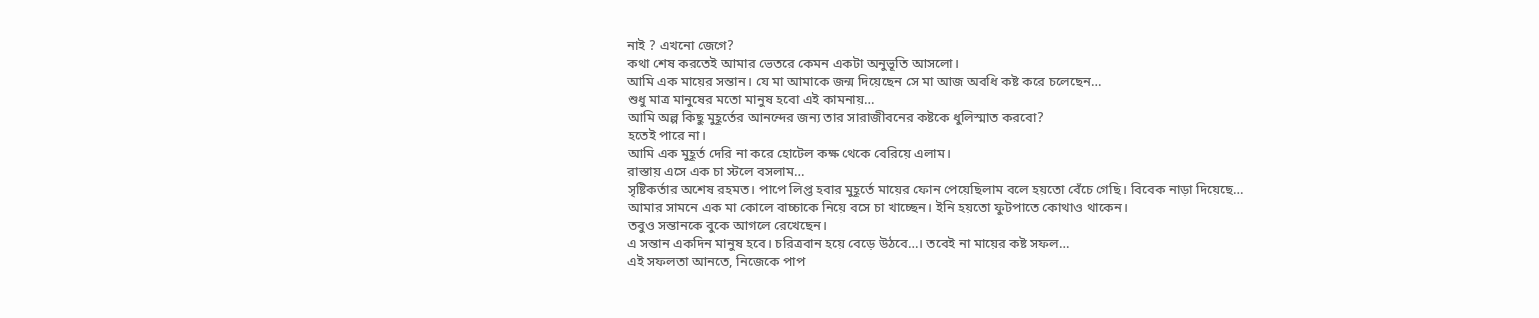নাই ? এখনো জেগে?
কথা শেষ করতেই আমার ভেতরে কেমন একটা অনুভূতি আসলো।
আমি এক মায়ের সন্তান। যে মা আমাকে জন্ম দিয়েছেন সে মা আজ অবধি কষ্ট করে চলেছেন…
শুধু মাত্র মানুষের মতো মানুষ হবো এই কামনায়…
আমি অল্প কিছু মুহূর্তের আনন্দের জন্য তার সারাজীবনের কষ্টকে ধুলিস্মাত করবো?
হতেই পারে না।
আমি এক মুহূর্ত দেরি না করে হোটেল কক্ষ থেকে বেরিয়ে এলাম।
রাস্তায় এসে এক চা স্টলে বসলাম…
সৃষ্টিকর্তার অশেষ রহমত। পাপে লিপ্ত হবার মুহূর্তে মায়ের ফোন পেয়েছিলাম বলে হয়তো বেঁচে গেছি। বিবেক নাড়া দিয়েছে…
আমার সামনে এক মা কোলে বাচ্চাকে নিয়ে বসে চা খাচ্ছেন। ইনি হয়তো ফুটপাতে কোথাও থাকেন।
তবুও সন্তানকে বুকে আগলে রেখেছেন।
এ সন্তান একদিন মানুষ হবে। চরিত্রবান হয়ে বেড়ে উঠবে…। তবেই না মায়ের কষ্ট সফল…
এই সফলতা আনতে, নিজেকে পাপ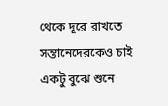থেকে দূরে রাখতে সন্তানেদেরকেও চাই একটু বুঝে শুনে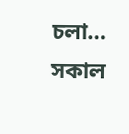চলা…
সকাল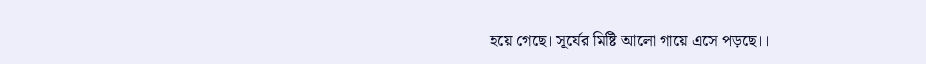হয়ে গেছে। সূর্যের মিষ্টি আলো গায়ে এসে পড়ছে।।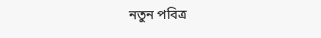নতুন পবিত্র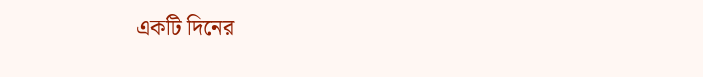একটি দিনের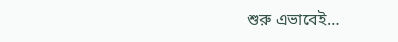শুরু এভাবেই…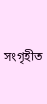সংগৃহীত